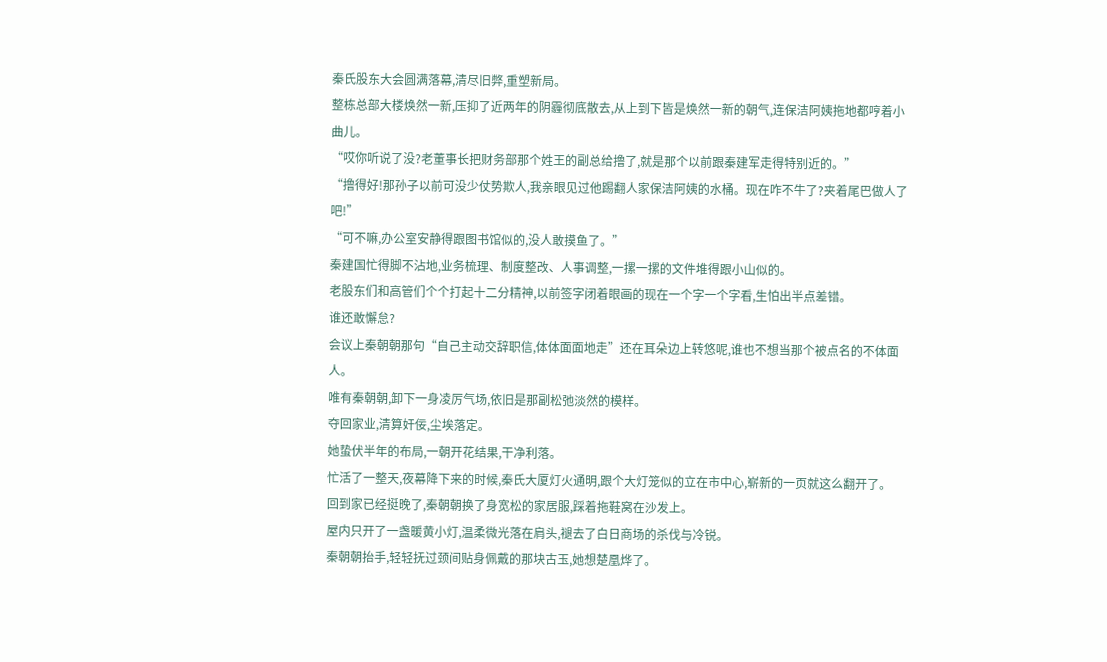秦氏股东大会圆满落幕,清尽旧弊,重塑新局。
整栋总部大楼焕然一新,压抑了近两年的阴霾彻底散去,从上到下皆是焕然一新的朝气,连保洁阿姨拖地都哼着小曲儿。
“哎你听说了没?老董事长把财务部那个姓王的副总给撸了,就是那个以前跟秦建军走得特别近的。”
“撸得好!那孙子以前可没少仗势欺人,我亲眼见过他踢翻人家保洁阿姨的水桶。现在咋不牛了?夹着尾巴做人了吧!”
“可不嘛,办公室安静得跟图书馆似的,没人敢摸鱼了。”
秦建国忙得脚不沾地,业务梳理、制度整改、人事调整,一摞一摞的文件堆得跟小山似的。
老股东们和高管们个个打起十二分精神,以前签字闭着眼画的现在一个字一个字看,生怕出半点差错。
谁还敢懈怠?
会议上秦朝朝那句“自己主动交辞职信,体体面面地走”还在耳朵边上转悠呢,谁也不想当那个被点名的不体面人。
唯有秦朝朝,卸下一身凌厉气场,依旧是那副松弛淡然的模样。
夺回家业,清算奸佞,尘埃落定。
她蛰伏半年的布局,一朝开花结果,干净利落。
忙活了一整天,夜幕降下来的时候,秦氏大厦灯火通明,跟个大灯笼似的立在市中心,崭新的一页就这么翻开了。
回到家已经挺晚了,秦朝朝换了身宽松的家居服,踩着拖鞋窝在沙发上。
屋内只开了一盏暖黄小灯,温柔微光落在肩头,褪去了白日商场的杀伐与冷锐。
秦朝朝抬手,轻轻抚过颈间贴身佩戴的那块古玉,她想楚凰烨了。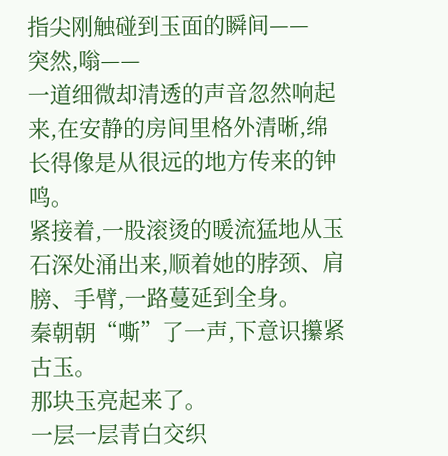指尖刚触碰到玉面的瞬间——
突然,嗡——
一道细微却清透的声音忽然响起来,在安静的房间里格外清晰,绵长得像是从很远的地方传来的钟鸣。
紧接着,一股滚烫的暖流猛地从玉石深处涌出来,顺着她的脖颈、肩膀、手臂,一路蔓延到全身。
秦朝朝“嘶”了一声,下意识攥紧古玉。
那块玉亮起来了。
一层一层青白交织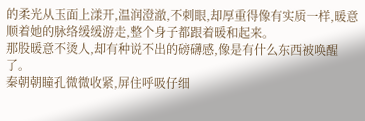的柔光从玉面上漾开,温润澄澈,不刺眼,却厚重得像有实质一样,暖意顺着她的脉络缓缓游走,整个身子都跟着暖和起来。
那股暖意不烫人,却有种说不出的磅礴感,像是有什么东西被唤醒了。
秦朝朝瞳孔微微收紧,屏住呼吸仔细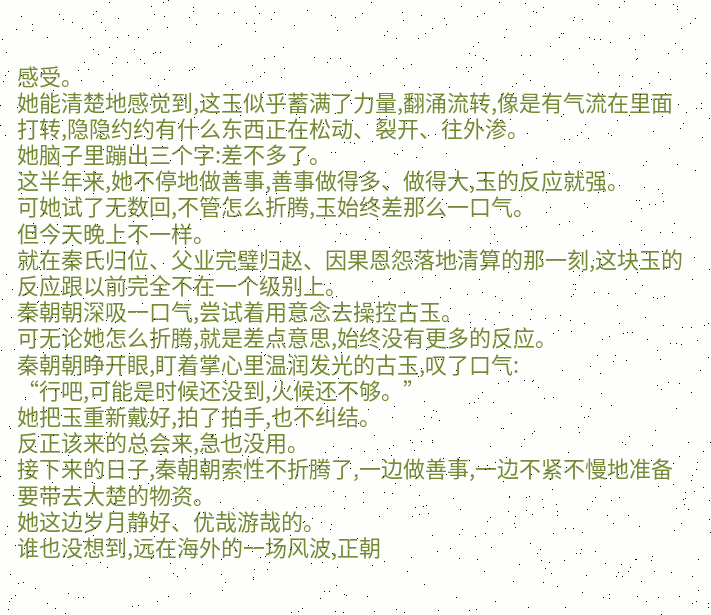感受。
她能清楚地感觉到,这玉似乎蓄满了力量,翻涌流转,像是有气流在里面打转,隐隐约约有什么东西正在松动、裂开、往外渗。
她脑子里蹦出三个字:差不多了。
这半年来,她不停地做善事,善事做得多、做得大,玉的反应就强。
可她试了无数回,不管怎么折腾,玉始终差那么一口气。
但今天晚上不一样。
就在秦氏归位、父业完璧归赵、因果恩怨落地清算的那一刻,这块玉的反应跟以前完全不在一个级别上。
秦朝朝深吸一口气,尝试着用意念去操控古玉。
可无论她怎么折腾,就是差点意思,始终没有更多的反应。
秦朝朝睁开眼,盯着掌心里温润发光的古玉,叹了口气:
“行吧,可能是时候还没到,火候还不够。”
她把玉重新戴好,拍了拍手,也不纠结。
反正该来的总会来,急也没用。
接下来的日子,秦朝朝索性不折腾了,一边做善事,一边不紧不慢地准备要带去大楚的物资。
她这边岁月静好、优哉游哉的。
谁也没想到,远在海外的一场风波,正朝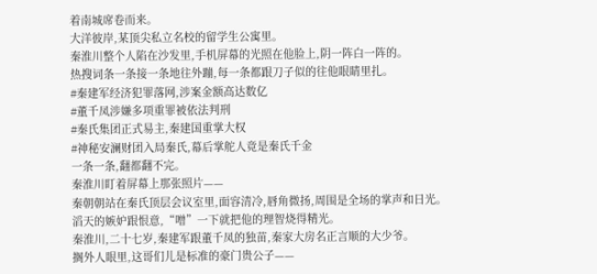着南城席卷而来。
大洋彼岸,某顶尖私立名校的留学生公寓里。
秦淮川整个人陷在沙发里,手机屏幕的光照在他脸上,阴一阵白一阵的。
热搜词条一条接一条地往外蹦,每一条都跟刀子似的往他眼睛里扎。
#秦建军经济犯罪落网,涉案金额高达数亿
#董千凤涉嫌多项重罪被依法判刑
#秦氏集团正式易主,秦建国重掌大权
#神秘安澜财团入局秦氏,幕后掌舵人竟是秦氏千金
一条一条,翻都翻不完。
秦淮川盯着屏幕上那张照片——
秦朝朝站在秦氏顶层会议室里,面容清冷,唇角微扬,周围是全场的掌声和日光。
滔天的嫉妒跟恨意,“噌”一下就把他的理智烧得精光。
秦淮川,二十七岁,秦建军跟董千凤的独苗,秦家大房名正言顺的大少爷。
搁外人眼里,这哥们儿是标准的豪门贵公子——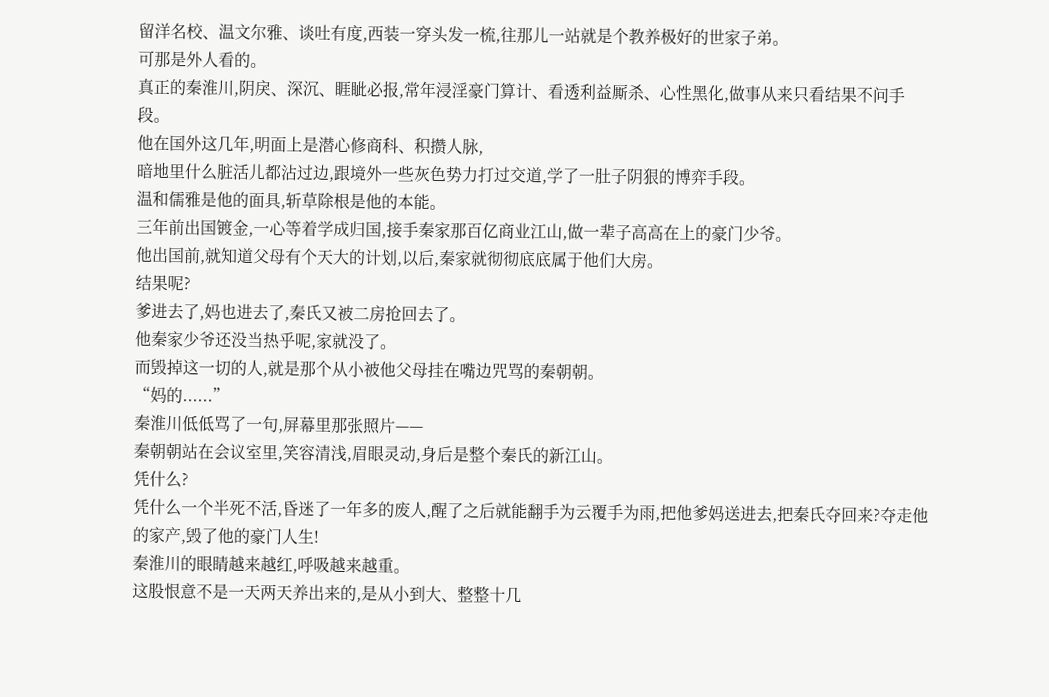留洋名校、温文尔雅、谈吐有度,西装一穿头发一梳,往那儿一站就是个教养极好的世家子弟。
可那是外人看的。
真正的秦淮川,阴戾、深沉、睚眦必报,常年浸淫豪门算计、看透利益厮杀、心性黑化,做事从来只看结果不问手段。
他在国外这几年,明面上是潜心修商科、积攒人脉,
暗地里什么脏活儿都沾过边,跟境外一些灰色势力打过交道,学了一肚子阴狠的博弈手段。
温和儒雅是他的面具,斩草除根是他的本能。
三年前出国镀金,一心等着学成归国,接手秦家那百亿商业江山,做一辈子高高在上的豪门少爷。
他出国前,就知道父母有个天大的计划,以后,秦家就彻彻底底属于他们大房。
结果呢?
爹进去了,妈也进去了,秦氏又被二房抢回去了。
他秦家少爷还没当热乎呢,家就没了。
而毁掉这一切的人,就是那个从小被他父母挂在嘴边咒骂的秦朝朝。
“妈的......”
秦淮川低低骂了一句,屏幕里那张照片——
秦朝朝站在会议室里,笑容清浅,眉眼灵动,身后是整个秦氏的新江山。
凭什么?
凭什么一个半死不活,昏迷了一年多的废人,醒了之后就能翻手为云覆手为雨,把他爹妈送进去,把秦氏夺回来?夺走他的家产,毁了他的豪门人生!
秦淮川的眼睛越来越红,呼吸越来越重。
这股恨意不是一天两天养出来的,是从小到大、整整十几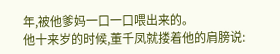年,被他爹妈一口一口喂出来的。
他十来岁的时候,董千凤就搂着他的肩膀说: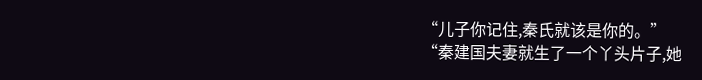“儿子你记住,秦氏就该是你的。”
“秦建国夫妻就生了一个丫头片子,她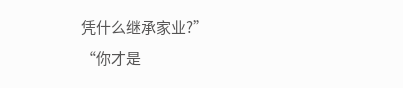凭什么继承家业?”
“你才是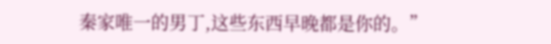秦家唯一的男丁,这些东西早晚都是你的。”